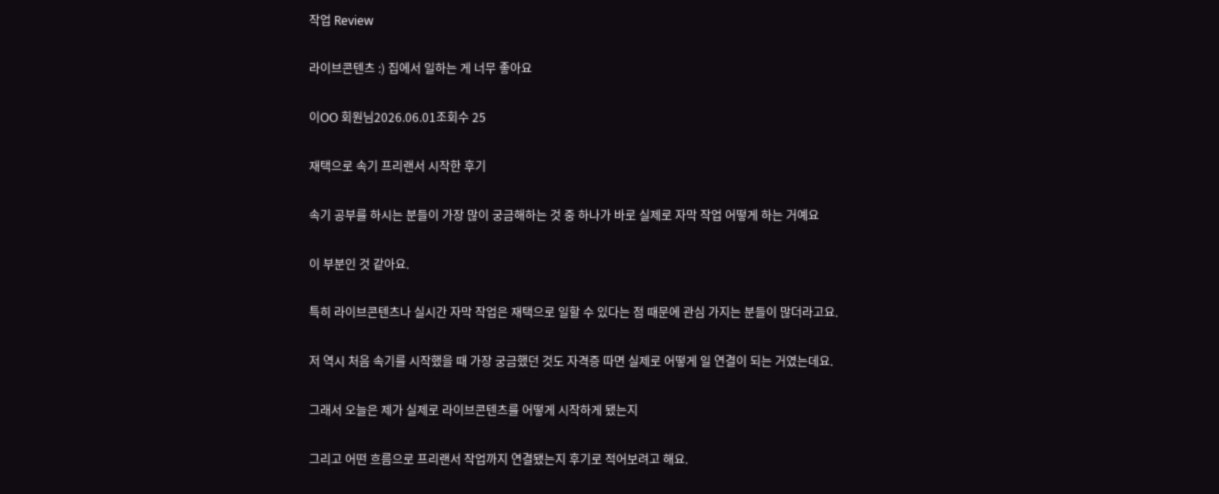작업 Review

라이브콘텐츠 :) 집에서 일하는 게 너무 좋아요

이OO 회원님2026.06.01조회수 25

재택으로 속기 프리랜서 시작한 후기

속기 공부를 하시는 분들이 가장 많이 궁금해하는 것 중 하나가 바로 실제로 자막 작업 어떻게 하는 거예요

이 부분인 것 같아요.

특히 라이브콘텐츠나 실시간 자막 작업은 재택으로 일할 수 있다는 점 때문에 관심 가지는 분들이 많더라고요.

저 역시 처음 속기를 시작했을 때 가장 궁금했던 것도 자격증 따면 실제로 어떻게 일 연결이 되는 거였는데요.

그래서 오늘은 제가 실제로 라이브콘텐츠를 어떻게 시작하게 됐는지

그리고 어떤 흐름으로 프리랜서 작업까지 연결됐는지 후기로 적어보려고 해요.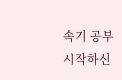속기 공부 시작하신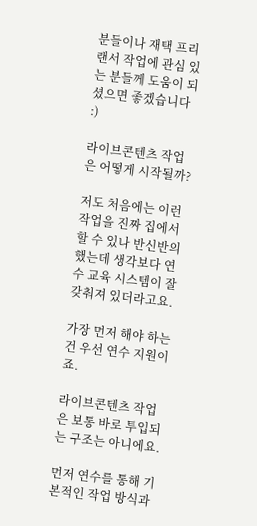분들이나 재택 프리랜서 작업에 관심 있는 분들께 도움이 되셨으면 좋겠습니다 :)

라이브콘텐츠 작업은 어떻게 시작될까?

저도 처음에는 이런 작업을 진짜 집에서 할 수 있나 반신반의했는데 생각보다 연수 교육 시스템이 잘 갖춰져 있더라고요.

가장 먼저 해야 하는 건 우선 연수 지원이죠.

라이브콘텐츠 작업은 보통 바로 투입되는 구조는 아니에요.

먼저 연수를 통해 기본적인 작업 방식과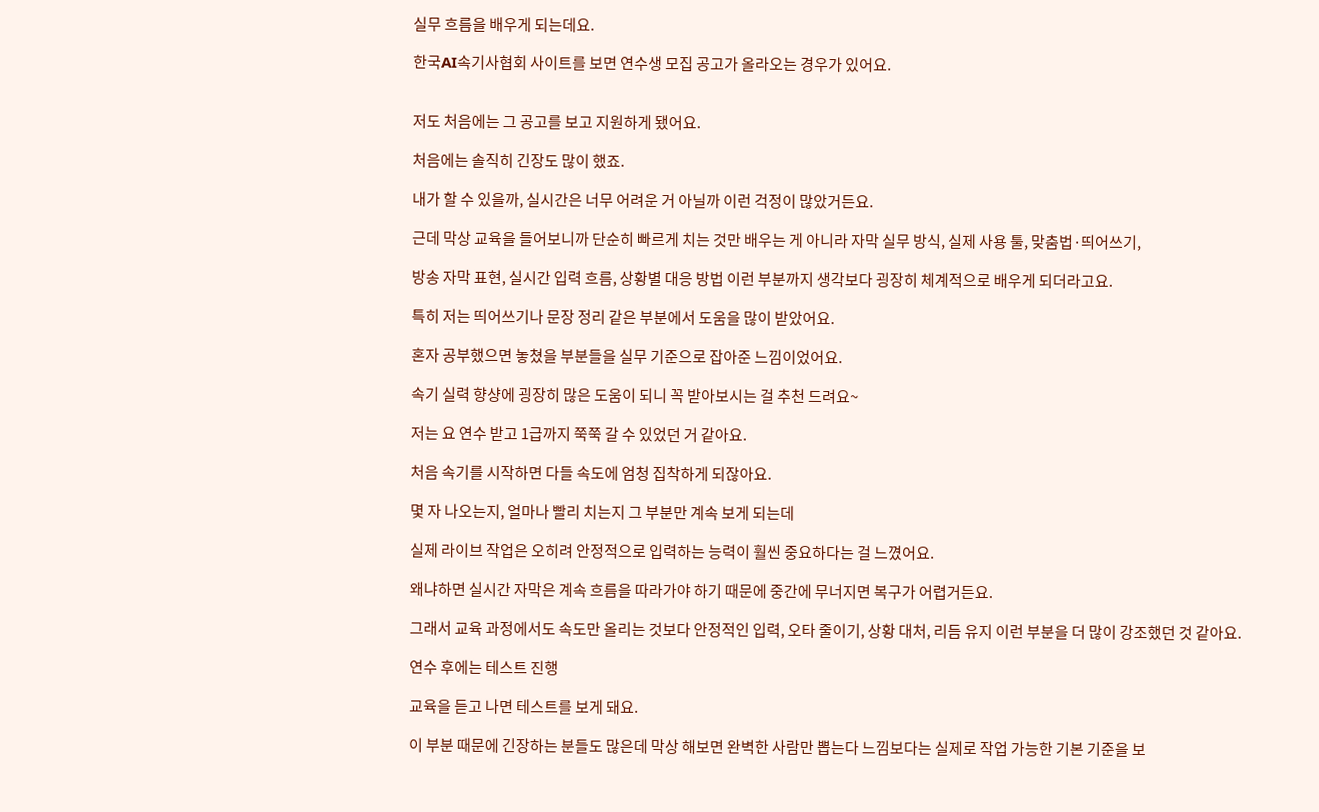실무 흐름을 배우게 되는데요.

한국AI속기사협회 사이트를 보면 연수생 모집 공고가 올라오는 경우가 있어요.


저도 처음에는 그 공고를 보고 지원하게 됐어요.

처음에는 솔직히 긴장도 많이 했죠.

내가 할 수 있을까, 실시간은 너무 어려운 거 아닐까 이런 걱정이 많았거든요.

근데 막상 교육을 들어보니까 단순히 빠르게 치는 것만 배우는 게 아니라 자막 실무 방식, 실제 사용 툴, 맞춤법·띄어쓰기,

방송 자막 표현, 실시간 입력 흐름, 상황별 대응 방법 이런 부분까지 생각보다 굉장히 체계적으로 배우게 되더라고요.

특히 저는 띄어쓰기나 문장 정리 같은 부분에서 도움을 많이 받았어요.

혼자 공부했으면 놓쳤을 부분들을 실무 기준으로 잡아준 느낌이었어요.

속기 실력 향샹에 굉장히 많은 도움이 되니 꼭 받아보시는 걸 추천 드려요~

저는 요 연수 받고 1급까지 쭉쭉 갈 수 있었던 거 같아요.

처음 속기를 시작하면 다들 속도에 엄청 집착하게 되잖아요.

몇 자 나오는지, 얼마나 빨리 치는지 그 부분만 계속 보게 되는데

실제 라이브 작업은 오히려 안정적으로 입력하는 능력이 훨씬 중요하다는 걸 느꼈어요.

왜냐하면 실시간 자막은 계속 흐름을 따라가야 하기 때문에 중간에 무너지면 복구가 어렵거든요.

그래서 교육 과정에서도 속도만 올리는 것보다 안정적인 입력, 오타 줄이기, 상황 대처, 리듬 유지 이런 부분을 더 많이 강조했던 것 같아요.

연수 후에는 테스트 진행

교육을 듣고 나면 테스트를 보게 돼요.

이 부분 때문에 긴장하는 분들도 많은데 막상 해보면 완벽한 사람만 뽑는다 느낌보다는 실제로 작업 가능한 기본 기준을 보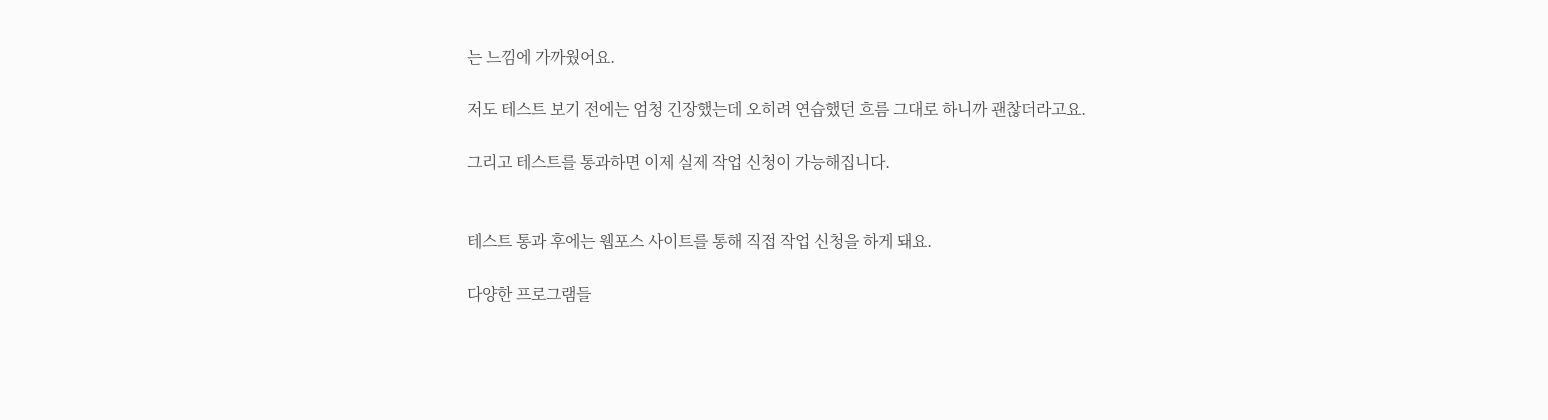는 느낌에 가까웠어요.

저도 테스트 보기 전에는 엄청 긴장했는데 오히려 연습했던 흐름 그대로 하니까 괜찮더라고요.

그리고 테스트를 통과하면 이제 실제 작업 신청이 가능해집니다.


테스트 통과 후에는 웹포스 사이트를 통해 직접 작업 신청을 하게 돼요.

다양한 프로그램들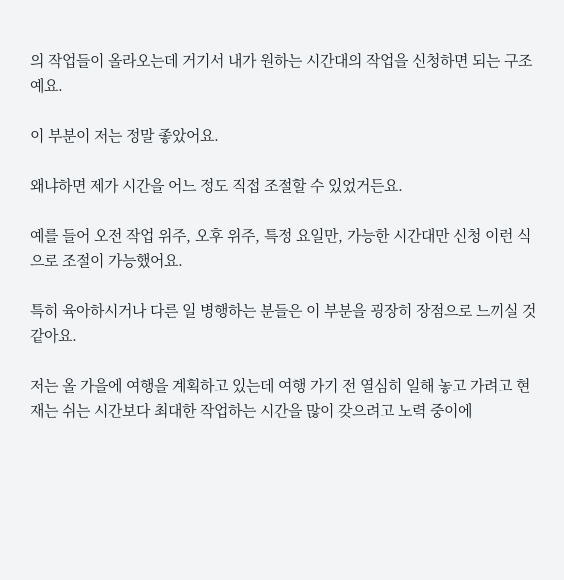의 작업들이 올라오는데 거기서 내가 원하는 시간대의 작업을 신청하면 되는 구조예요.

이 부분이 저는 정말 좋았어요.

왜냐하면 제가 시간을 어느 정도 직접 조절할 수 있었거든요.

예를 들어 오전 작업 위주, 오후 위주, 특정 요일만, 가능한 시간대만 신청 이런 식으로 조절이 가능했어요.

특히 육아하시거나 다른 일 병행하는 분들은 이 부분을 굉장히 장점으로 느끼실 것 같아요.

저는 올 가을에 여행을 계획하고 있는데 여행 가기 전 열심히 일해 놓고 가려고 현재는 쉬는 시간보다 최대한 작업하는 시간을 많이 갖으려고 노력 중이에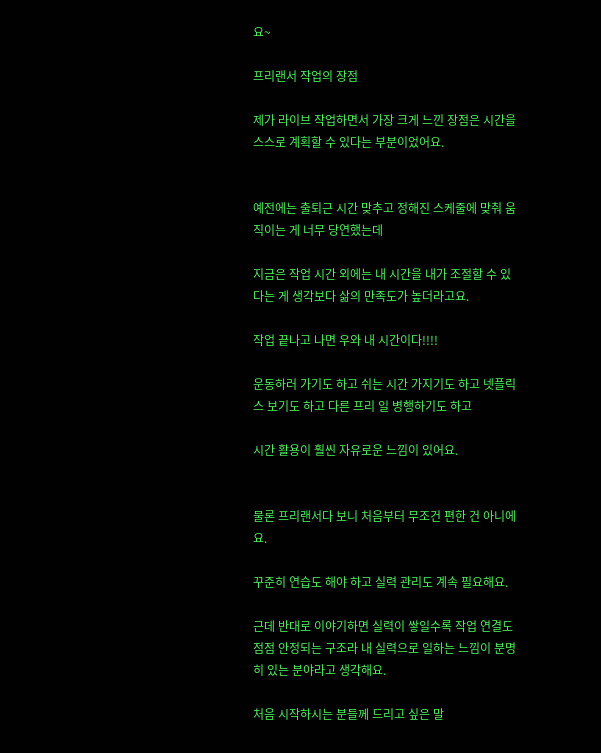요~

프리랜서 작업의 장점

제가 라이브 작업하면서 가장 크게 느낀 장점은 시간을 스스로 계획할 수 있다는 부분이었어요.


예전에는 출퇴근 시간 맞추고 정해진 스케줄에 맞춰 움직이는 게 너무 당연했는데

지금은 작업 시간 외에는 내 시간을 내가 조절할 수 있다는 게 생각보다 삶의 만족도가 높더라고요.

작업 끝나고 나면 우와 내 시간이다!!!!

운동하러 가기도 하고 쉬는 시간 가지기도 하고 넷플릭스 보기도 하고 다른 프리 일 병행하기도 하고

시간 활용이 훨씬 자유로운 느낌이 있어요.


물론 프리랜서다 보니 처음부터 무조건 편한 건 아니에요.

꾸준히 연습도 해야 하고 실력 관리도 계속 필요해요.

근데 반대로 이야기하면 실력이 쌓일수록 작업 연결도 점점 안정되는 구조라 내 실력으로 일하는 느낌이 분명히 있는 분야라고 생각해요.

처음 시작하시는 분들께 드리고 싶은 말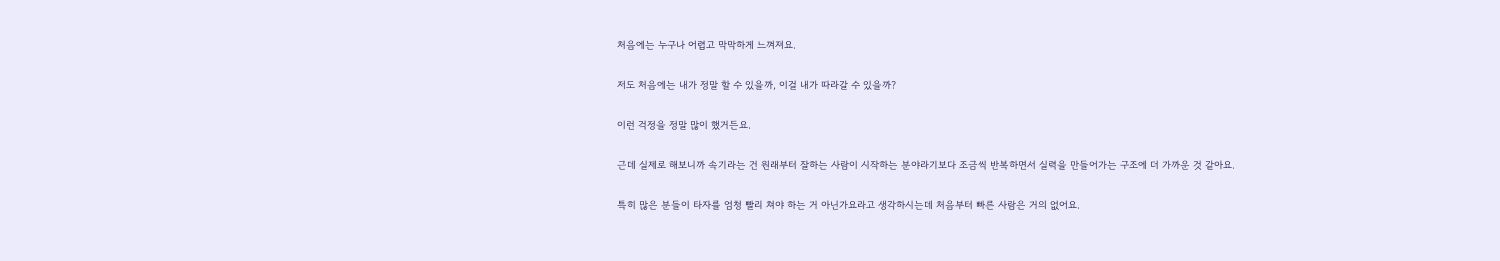처음에는 누구나 어렵고 막막하게 느껴져요.

저도 처음에는 내가 정말 할 수 있을까, 이걸 내가 따라갈 수 있을까?

이런 걱정을 정말 많이 했거든요.

근데 실제로 해보니까 속기라는 건 원래부터 잘하는 사람이 시작하는 분야라기보다 조금씩 반복하면서 실력을 만들어가는 구조에 더 가까운 것 같아요.

특히 많은 분들이 타자를 엄청 빨리 쳐야 하는 거 아닌가요라고 생각하시는데 처음부터 빠른 사람은 거의 없어요.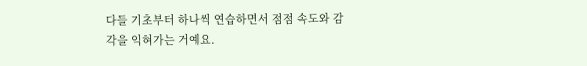다들 기초부터 하나씩 연습하면서 점점 속도와 감각을 익혀가는 거예요.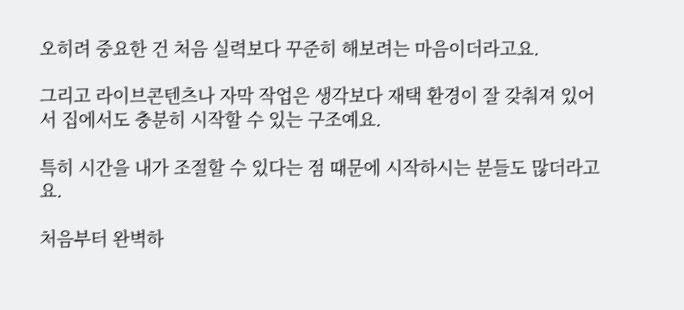오히려 중요한 건 처음 실력보다 꾸준히 해보려는 마음이더라고요.

그리고 라이브콘텐츠나 자막 작업은 생각보다 재택 환경이 잘 갖춰져 있어서 집에서도 충분히 시작할 수 있는 구조예요.

특히 시간을 내가 조절할 수 있다는 점 때문에 시작하시는 분들도 많더라고요.

처음부터 완벽하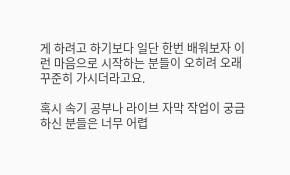게 하려고 하기보다 일단 한번 배워보자 이런 마음으로 시작하는 분들이 오히려 오래 꾸준히 가시더라고요.

혹시 속기 공부나 라이브 자막 작업이 궁금하신 분들은 너무 어렵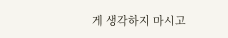게 생각하지 마시고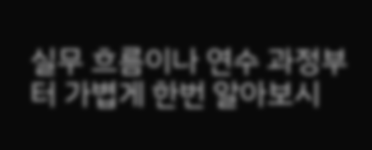실무 흐름이나 연수 과정부터 가볍게 한번 알아보시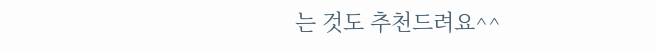는 것도 추천드려요^^